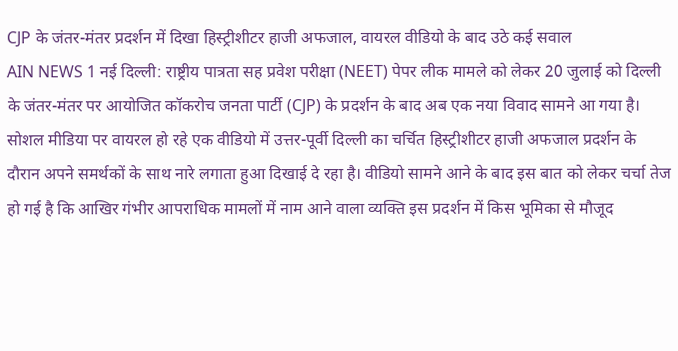CJP के जंतर-मंतर प्रदर्शन में दिखा हिस्ट्रीशीटर हाजी अफजाल, वायरल वीडियो के बाद उठे कई सवाल
AIN NEWS 1 नई दिल्ली: राष्ट्रीय पात्रता सह प्रवेश परीक्षा (NEET) पेपर लीक मामले को लेकर 20 जुलाई को दिल्ली के जंतर-मंतर पर आयोजित कॉकरोच जनता पार्टी (CJP) के प्रदर्शन के बाद अब एक नया विवाद सामने आ गया है। सोशल मीडिया पर वायरल हो रहे एक वीडियो में उत्तर-पूर्वी दिल्ली का चर्चित हिस्ट्रीशीटर हाजी अफजाल प्रदर्शन के दौरान अपने समर्थकों के साथ नारे लगाता हुआ दिखाई दे रहा है। वीडियो सामने आने के बाद इस बात को लेकर चर्चा तेज हो गई है कि आखिर गंभीर आपराधिक मामलों में नाम आने वाला व्यक्ति इस प्रदर्शन में किस भूमिका से मौजूद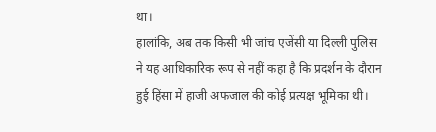था।
हालांकि, अब तक किसी भी जांच एजेंसी या दिल्ली पुलिस ने यह आधिकारिक रूप से नहीं कहा है कि प्रदर्शन के दौरान हुई हिंसा में हाजी अफजाल की कोई प्रत्यक्ष भूमिका थी।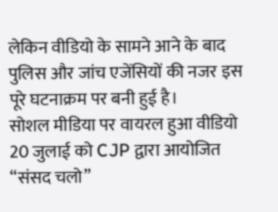लेकिन वीडियो के सामने आने के बाद पुलिस और जांच एजेंसियों की नजर इस पूरे घटनाक्रम पर बनी हुई है।
सोशल मीडिया पर वायरल हुआ वीडियो
20 जुलाई को CJP द्वारा आयोजित “संसद चलो”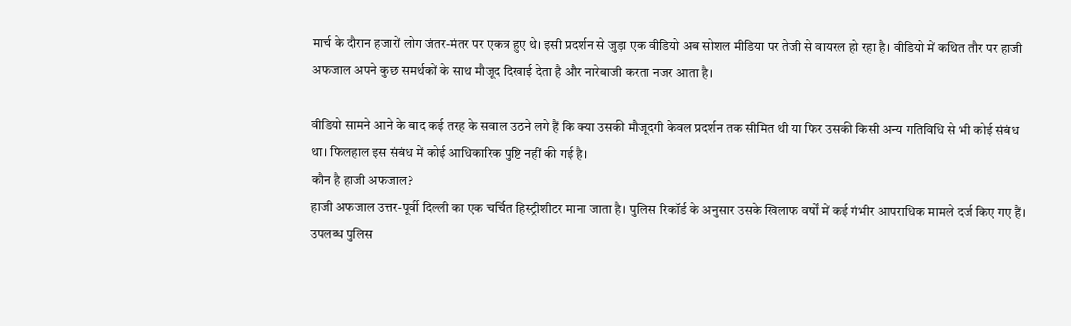मार्च के दौरान हजारों लोग जंतर-मंतर पर एकत्र हुए थे। इसी प्रदर्शन से जुड़ा एक वीडियो अब सोशल मीडिया पर तेजी से वायरल हो रहा है। वीडियो में कथित तौर पर हाजी अफजाल अपने कुछ समर्थकों के साथ मौजूद दिखाई देता है और नारेबाजी करता नजर आता है।

वीडियो सामने आने के बाद कई तरह के सवाल उठने लगे हैं कि क्या उसकी मौजूदगी केवल प्रदर्शन तक सीमित थी या फिर उसकी किसी अन्य गतिविधि से भी कोई संबंध था। फिलहाल इस संबंध में कोई आधिकारिक पुष्टि नहीं की गई है।
कौन है हाजी अफजाल?
हाजी अफजाल उत्तर-पूर्वी दिल्ली का एक चर्चित हिस्ट्रीशीटर माना जाता है। पुलिस रिकॉर्ड के अनुसार उसके खिलाफ वर्षों में कई गंभीर आपराधिक मामले दर्ज किए गए हैं।
उपलब्ध पुलिस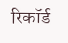रिकॉर्ड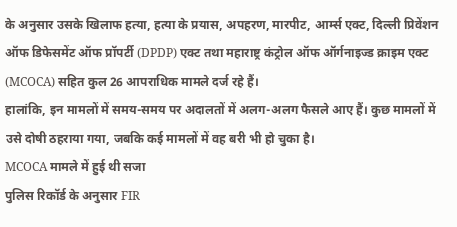के अनुसार उसके खिलाफ हत्या, हत्या के प्रयास, अपहरण, मारपीट, आर्म्स एक्ट, दिल्ली प्रिवेंशन ऑफ डिफेसमेंट ऑफ प्रॉपर्टी (DPDP) एक्ट तथा महाराष्ट्र कंट्रोल ऑफ ऑर्गनाइज्ड क्राइम एक्ट (MCOCA) सहित कुल 26 आपराधिक मामले दर्ज रहे हैं।
हालांकि, इन मामलों में समय-समय पर अदालतों में अलग-अलग फैसले आए हैं। कुछ मामलों में उसे दोषी ठहराया गया, जबकि कई मामलों में वह बरी भी हो चुका है।
MCOCA मामले में हुई थी सजा
पुलिस रिकॉर्ड के अनुसार FIR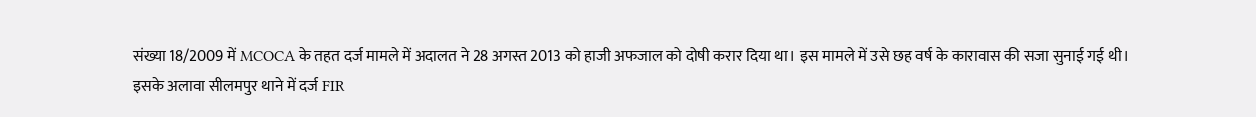संख्या 18/2009 में MCOCA के तहत दर्ज मामले में अदालत ने 28 अगस्त 2013 को हाजी अफजाल को दोषी करार दिया था। इस मामले में उसे छह वर्ष के कारावास की सजा सुनाई गई थी।
इसके अलावा सीलमपुर थाने में दर्ज FIR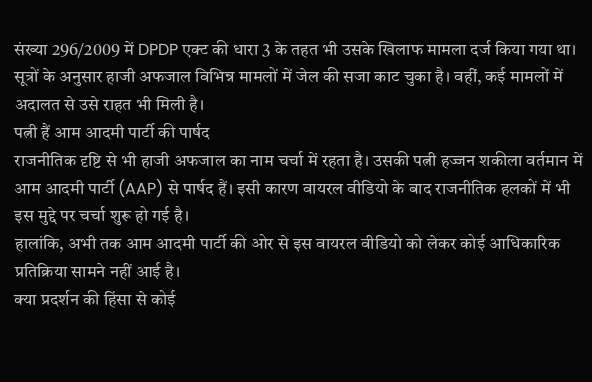संख्या 296/2009 में DPDP एक्ट की धारा 3 के तहत भी उसके खिलाफ मामला दर्ज किया गया था।
सूत्रों के अनुसार हाजी अफजाल विभिन्न मामलों में जेल की सजा काट चुका है। वहीं, कई मामलों में अदालत से उसे राहत भी मिली है।
पत्नी हैं आम आदमी पार्टी की पार्षद
राजनीतिक दृष्टि से भी हाजी अफजाल का नाम चर्चा में रहता है। उसकी पत्नी हज्जन शकीला वर्तमान में आम आदमी पार्टी (AAP) से पार्षद हैं। इसी कारण वायरल वीडियो के बाद राजनीतिक हलकों में भी इस मुद्दे पर चर्चा शुरू हो गई है।
हालांकि, अभी तक आम आदमी पार्टी की ओर से इस वायरल वीडियो को लेकर कोई आधिकारिक प्रतिक्रिया सामने नहीं आई है।
क्या प्रदर्शन की हिंसा से कोई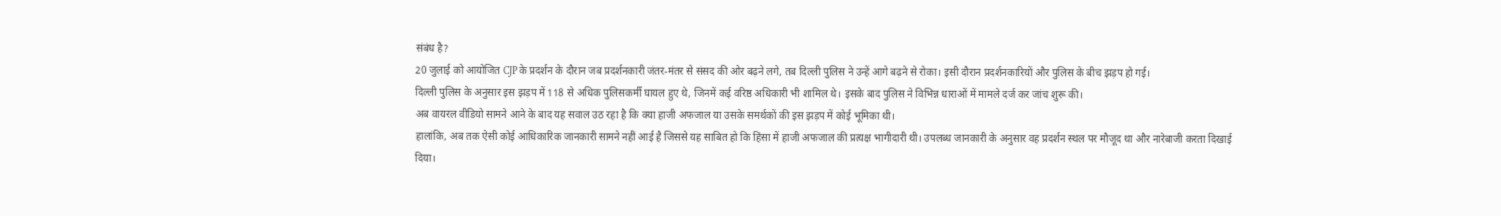संबंध है?
20 जुलाई को आयोजित CJP के प्रदर्शन के दौरान जब प्रदर्शनकारी जंतर-मंतर से संसद की ओर बढ़ने लगे, तब दिल्ली पुलिस ने उन्हें आगे बढ़ने से रोका। इसी दौरान प्रदर्शनकारियों और पुलिस के बीच झड़प हो गई।
दिल्ली पुलिस के अनुसार इस झड़प में 118 से अधिक पुलिसकर्मी घायल हुए थे, जिनमें कई वरिष्ठ अधिकारी भी शामिल थे। इसके बाद पुलिस ने विभिन्न धाराओं में मामले दर्ज कर जांच शुरू की।
अब वायरल वीडियो सामने आने के बाद यह सवाल उठ रहा है कि क्या हाजी अफजाल या उसके समर्थकों की इस झड़प में कोई भूमिका थी।
हालांकि, अब तक ऐसी कोई आधिकारिक जानकारी सामने नहीं आई है जिससे यह साबित हो कि हिंसा में हाजी अफजाल की प्रत्यक्ष भागीदारी थी। उपलब्ध जानकारी के अनुसार वह प्रदर्शन स्थल पर मौजूद था और नारेबाजी करता दिखाई दिया।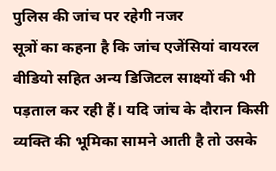पुलिस की जांच पर रहेगी नजर
सूत्रों का कहना है कि जांच एजेंसियां वायरल वीडियो सहित अन्य डिजिटल साक्ष्यों की भी पड़ताल कर रही हैं। यदि जांच के दौरान किसी व्यक्ति की भूमिका सामने आती है तो उसके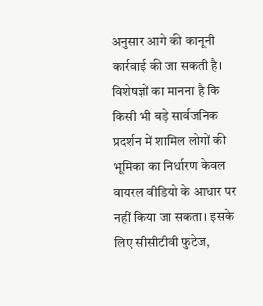अनुसार आगे की कानूनी कार्रवाई की जा सकती है।
विशेषज्ञों का मानना है कि किसी भी बड़े सार्वजनिक प्रदर्शन में शामिल लोगों की भूमिका का निर्धारण केवल वायरल वीडियो के आधार पर नहीं किया जा सकता। इसके लिए सीसीटीवी फुटेज,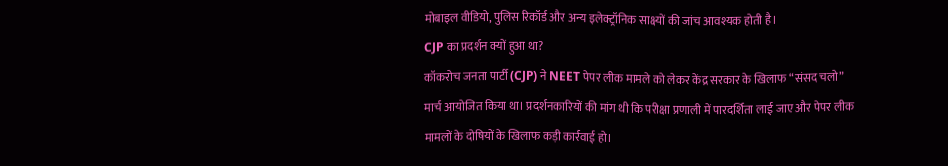मोबाइल वीडियो, पुलिस रिकॉर्ड और अन्य इलेक्ट्रॉनिक साक्ष्यों की जांच आवश्यक होती है।
CJP का प्रदर्शन क्यों हुआ था?
कॉकरोच जनता पार्टी (CJP) ने NEET पेपर लीक मामले को लेकर केंद्र सरकार के खिलाफ “संसद चलो” मार्च आयोजित किया था। प्रदर्शनकारियों की मांग थी कि परीक्षा प्रणाली में पारदर्शिता लाई जाए और पेपर लीक मामलों के दोषियों के खिलाफ कड़ी कार्रवाई हो।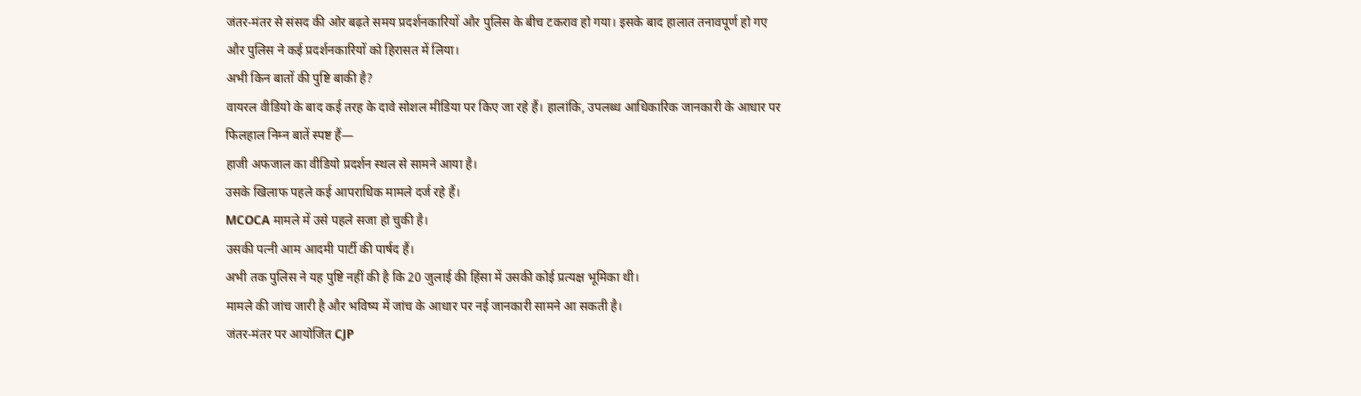जंतर-मंतर से संसद की ओर बढ़ते समय प्रदर्शनकारियों और पुलिस के बीच टकराव हो गया। इसके बाद हालात तनावपूर्ण हो गए और पुलिस ने कई प्रदर्शनकारियों को हिरासत में लिया।
अभी किन बातों की पुष्टि बाकी है?
वायरल वीडियो के बाद कई तरह के दावे सोशल मीडिया पर किए जा रहे हैं। हालांकि, उपलब्ध आधिकारिक जानकारी के आधार पर फिलहाल निम्न बातें स्पष्ट हैं—
हाजी अफजाल का वीडियो प्रदर्शन स्थल से सामने आया है।
उसके खिलाफ पहले कई आपराधिक मामले दर्ज रहे हैं।
MCOCA मामले में उसे पहले सजा हो चुकी है।
उसकी पत्नी आम आदमी पार्टी की पार्षद हैं।
अभी तक पुलिस ने यह पुष्टि नहीं की है कि 20 जुलाई की हिंसा में उसकी कोई प्रत्यक्ष भूमिका थी।
मामले की जांच जारी है और भविष्य में जांच के आधार पर नई जानकारी सामने आ सकती है।
जंतर-मंतर पर आयोजित CJP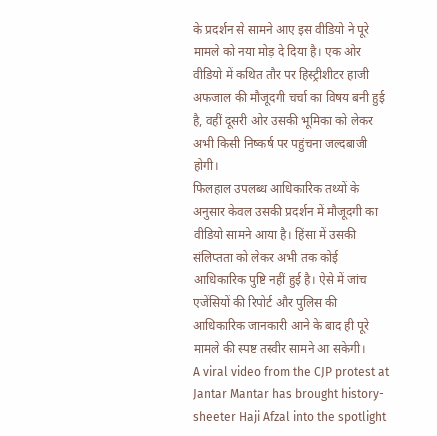के प्रदर्शन से सामने आए इस वीडियो ने पूरे मामले को नया मोड़ दे दिया है। एक ओर वीडियो में कथित तौर पर हिस्ट्रीशीटर हाजी अफजाल की मौजूदगी चर्चा का विषय बनी हुई है, वहीं दूसरी ओर उसकी भूमिका को लेकर अभी किसी निष्कर्ष पर पहुंचना जल्दबाजी होगी।
फिलहाल उपलब्ध आधिकारिक तथ्यों के अनुसार केवल उसकी प्रदर्शन में मौजूदगी का वीडियो सामने आया है। हिंसा में उसकी संलिप्तता को लेकर अभी तक कोई आधिकारिक पुष्टि नहीं हुई है। ऐसे में जांच एजेंसियों की रिपोर्ट और पुलिस की आधिकारिक जानकारी आने के बाद ही पूरे मामले की स्पष्ट तस्वीर सामने आ सकेगी।
A viral video from the CJP protest at Jantar Mantar has brought history-sheeter Haji Afzal into the spotlight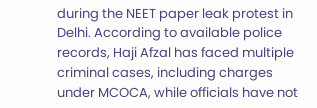during the NEET paper leak protest in Delhi. According to available police records, Haji Afzal has faced multiple criminal cases, including charges under MCOCA, while officials have not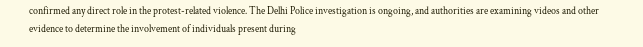confirmed any direct role in the protest-related violence. The Delhi Police investigation is ongoing, and authorities are examining videos and other evidence to determine the involvement of individuals present during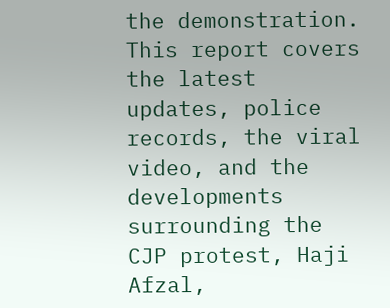the demonstration. This report covers the latest updates, police records, the viral video, and the developments surrounding the CJP protest, Haji Afzal,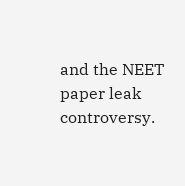and the NEET paper leak controversy.